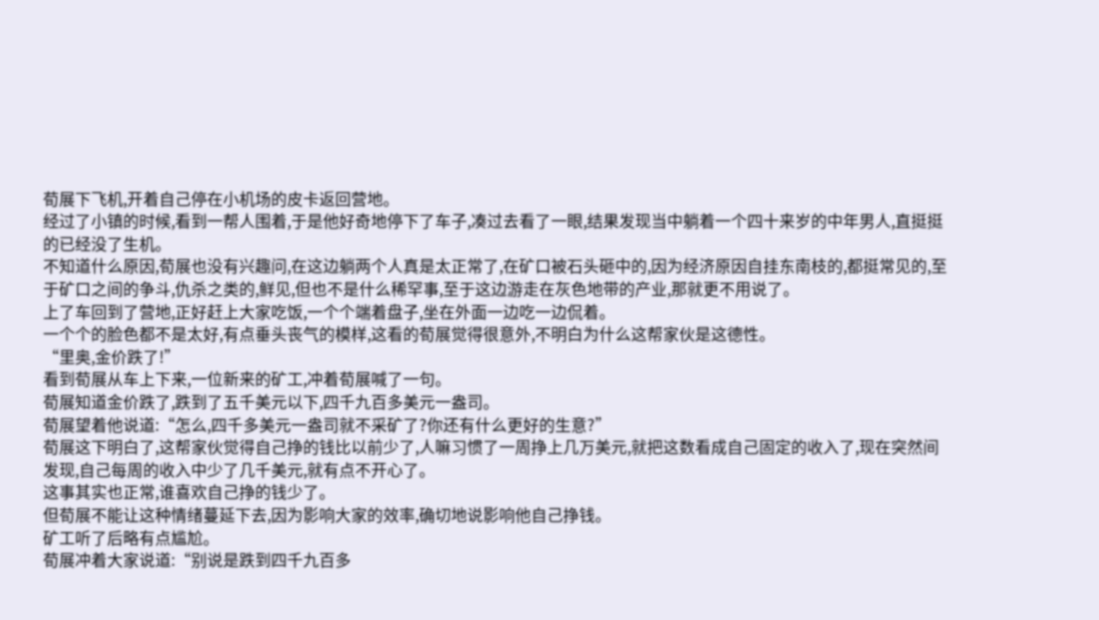荀展下飞机,开着自己停在小机场的皮卡返回营地。
经过了小镇的时候,看到一帮人围着,于是他好奇地停下了车子,凑过去看了一眼,结果发现当中躺着一个四十来岁的中年男人,直挺挺的已经没了生机。
不知道什么原因,荀展也没有兴趣问,在这边躺两个人真是太正常了,在矿口被石头砸中的,因为经济原因自挂东南枝的,都挺常见的,至于矿口之间的争斗,仇杀之类的,鲜见,但也不是什么稀罕事,至于这边游走在灰色地带的产业,那就更不用说了。
上了车回到了营地,正好赶上大家吃饭,一个个端着盘子,坐在外面一边吃一边侃着。
一个个的脸色都不是太好,有点垂头丧气的模样,这看的荀展觉得很意外,不明白为什么这帮家伙是这德性。
“里奥,金价跌了!”
看到荀展从车上下来,一位新来的矿工,冲着荀展喊了一句。
荀展知道金价跌了,跌到了五千美元以下,四千九百多美元一盎司。
荀展望着他说道:“怎么,四千多美元一盎司就不采矿了?你还有什么更好的生意?”
荀展这下明白了,这帮家伙觉得自己挣的钱比以前少了,人嘛习惯了一周挣上几万美元,就把这数看成自己固定的收入了,现在突然间发现,自己每周的收入中少了几千美元,就有点不开心了。
这事其实也正常,谁喜欢自己挣的钱少了。
但荀展不能让这种情绪蔓延下去,因为影响大家的效率,确切地说影响他自己挣钱。
矿工听了后略有点尴尬。
荀展冲着大家说道:“别说是跌到四千九百多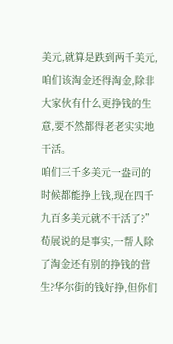美元,就算是跌到两千美元,咱们该淘金还得淘金,除非大家伙有什么更挣钱的生意,要不然都得老老实实地干活。
咱们三千多美元一盎司的时候都能挣上钱,现在四千九百多美元就不干活了?”
荀展说的是事实,一帮人除了淘金还有别的挣钱的营生?华尔街的钱好挣,但你们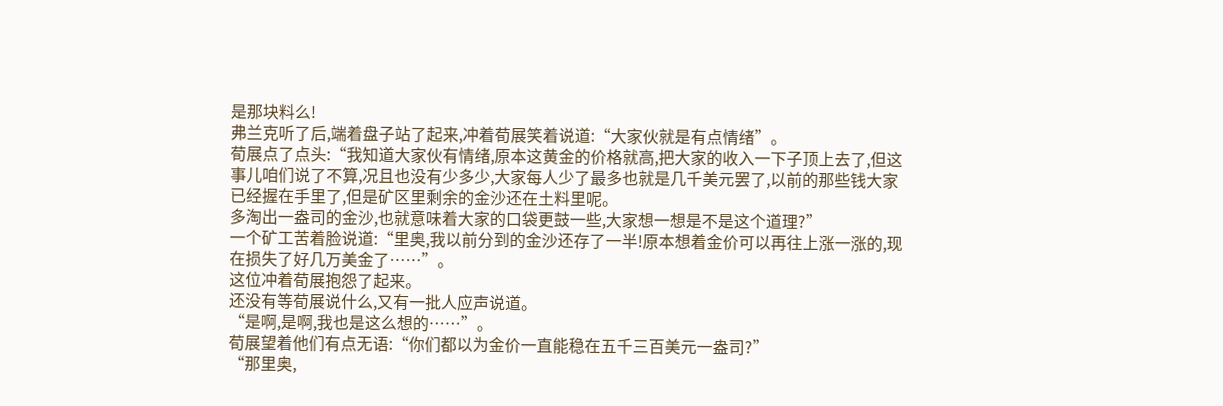是那块料么!
弗兰克听了后,端着盘子站了起来,冲着荀展笑着说道:“大家伙就是有点情绪”。
荀展点了点头:“我知道大家伙有情绪,原本这黄金的价格就高,把大家的收入一下子顶上去了,但这事儿咱们说了不算,况且也没有少多少,大家每人少了最多也就是几千美元罢了,以前的那些钱大家已经握在手里了,但是矿区里剩余的金沙还在土料里呢。
多淘出一盎司的金沙,也就意味着大家的口袋更鼓一些,大家想一想是不是这个道理?”
一个矿工苦着脸说道:“里奥,我以前分到的金沙还存了一半!原本想着金价可以再往上涨一涨的,现在损失了好几万美金了……”。
这位冲着荀展抱怨了起来。
还没有等荀展说什么,又有一批人应声说道。
“是啊,是啊,我也是这么想的……”。
荀展望着他们有点无语:“你们都以为金价一直能稳在五千三百美元一盎司?”
“那里奥,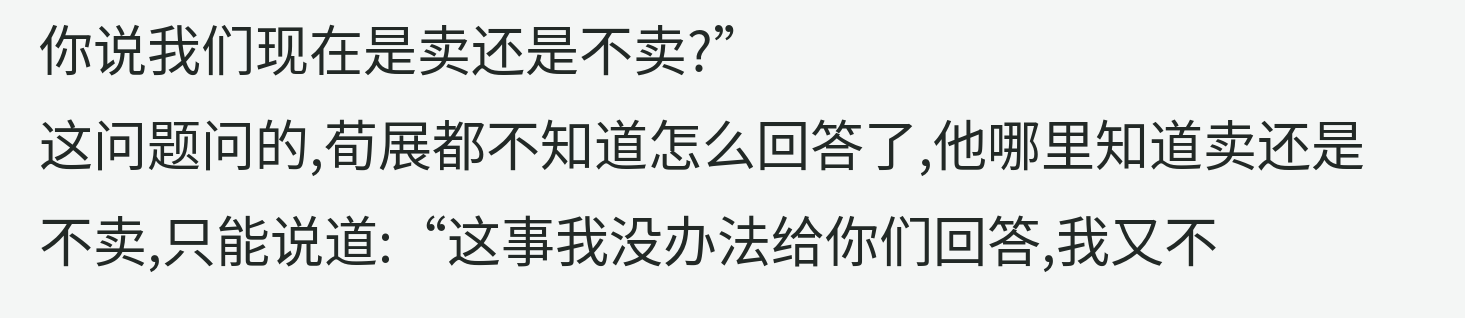你说我们现在是卖还是不卖?”
这问题问的,荀展都不知道怎么回答了,他哪里知道卖还是不卖,只能说道:“这事我没办法给你们回答,我又不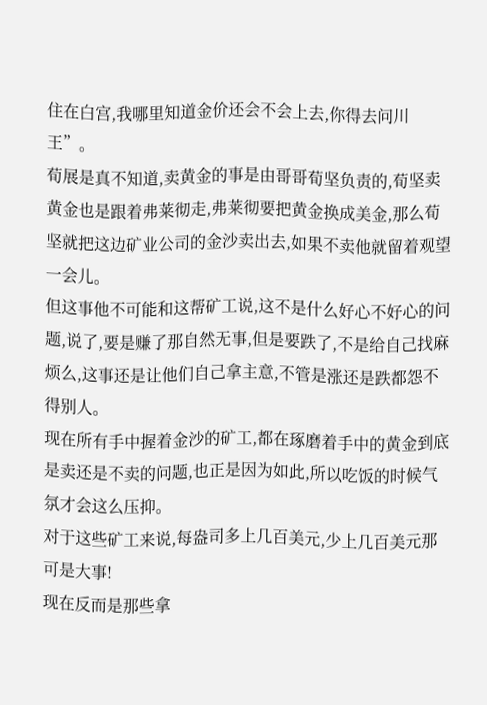住在白宫,我哪里知道金价还会不会上去,你得去问川王”。
荀展是真不知道,卖黄金的事是由哥哥荀坚负责的,荀坚卖黄金也是跟着弗莱彻走,弗莱彻要把黄金换成美金,那么荀坚就把这边矿业公司的金沙卖出去,如果不卖他就留着观望一会儿。
但这事他不可能和这帮矿工说,这不是什么好心不好心的问题,说了,要是赚了那自然无事,但是要跌了,不是给自己找麻烦么,这事还是让他们自己拿主意,不管是涨还是跌都怨不得别人。
现在所有手中握着金沙的矿工,都在琢磨着手中的黄金到底是卖还是不卖的问题,也正是因为如此,所以吃饭的时候气氛才会这么压抑。
对于这些矿工来说,每盎司多上几百美元,少上几百美元那可是大事!
现在反而是那些拿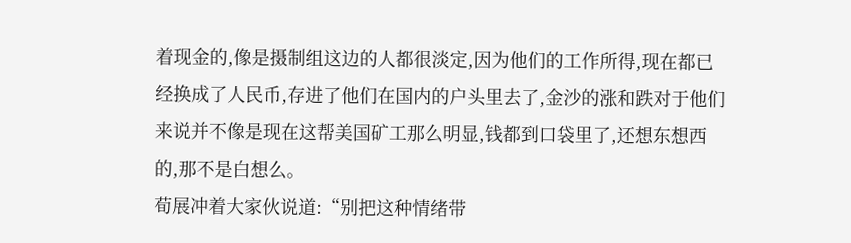着现金的,像是摄制组这边的人都很淡定,因为他们的工作所得,现在都已经换成了人民币,存进了他们在国内的户头里去了,金沙的涨和跌对于他们来说并不像是现在这帮美国矿工那么明显,钱都到口袋里了,还想东想西的,那不是白想么。
荀展冲着大家伙说道:“别把这种情绪带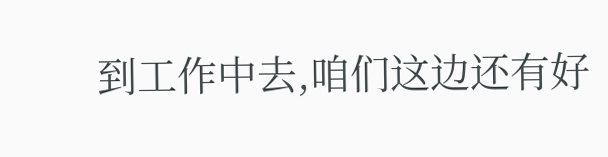到工作中去,咱们这边还有好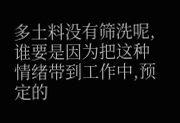多土料没有筛洗呢,谁要是因为把这种情绪带到工作中,预定的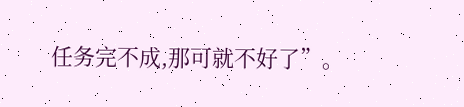任务完不成,那可就不好了”。